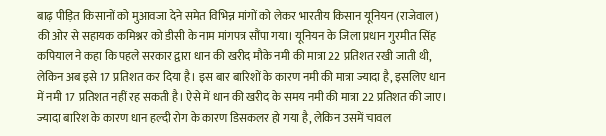बाढ़ पीड़ित किसानों को मुआवजा देने समेत विभिन्न मांगों को लेकर भारतीय किसान यूनियन (राजेवाल) की ओर से सहायक कमिश्नर को डीसी के नाम मांगपत्र सौंपा गया। यूनियन के जिला प्रधान गुरमीत सिंह कपियाल ने कहा कि पहले सरकार द्वारा धान की खरीद मौके नमी की मात्रा 22 प्रतिशत रखी जाती थी, लेकिन अब इसे 17 प्रतिशत कर दिया है। इस बार बारिशों के कारण नमी की मात्रा ज्यादा है, इसलिए धान में नमी 17 प्रतिशत नहीं रह सकती है। ऐसे में धान की खरीद के समय नमी की मात्रा 22 प्रतिशत की जाए। ज्यादा बारिश के कारण धान हल्दी रोग के कारण डिसकलर हो गया है, लेकिन उसमें चावल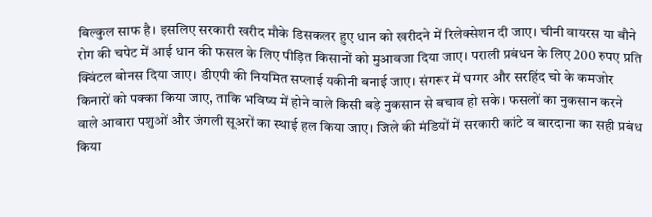बिल्कुल साफ है। इसलिए सरकारी खरीद मौके डिसकलर हुए धान को खरीदने में रिलेक्सेशन दी जाए। चीनी वायरस या बौने रोग की चपेट में आई धान की फसल के लिए पीड़ित किसानों को मुआवजा दिया जाए। पराली प्रबंधन के लिए 200 रुपए प्रति क्विंटल बोनस दिया जाए। डीएपी की नियमित सप्लाई यकीनी बनाई जाए। संगरूर में घग्गर और सरहिंद चो के कमजोर किनारों को पक्का किया जाए, ताकि भविष्य में होने वाले किसी बड़े नुकसान से बचाव हो सके। फसलों का नुकसान करने वाले आवारा पशुओं और जंगली सूअरों का स्थाई हल किया जाए। जिले की मंडियों में सरकारी कांटे व बारदाना का सही प्रबंध किया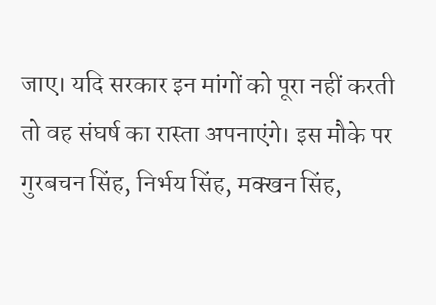जाए। यदि सरकार इन मांगों को पूरा नहीं करती तो वह संघर्ष का रास्ता अपनाएंगे। इस मौके पर गुरबचन सिंह, निर्भय सिंह, मक्खन सिंह,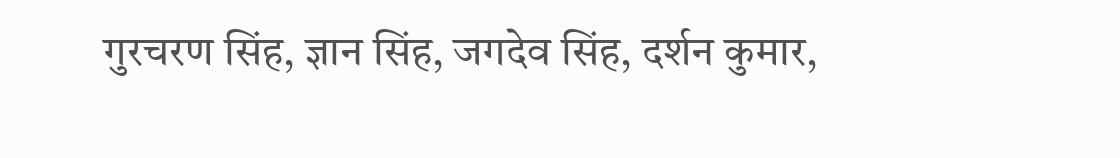गुरचरण सिंह, ज्ञान सिंह, जगदेव सिंह, दर्शन कुमार,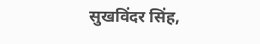सुखविंदर सिंह,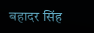बहादर सिंह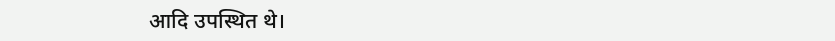आदि उपस्थित थे।